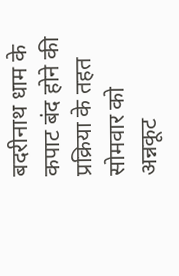बदरीनाथ धाम के कपाट बंद होने की प्रक्रिया के तहत सोमवार को अन्नकूट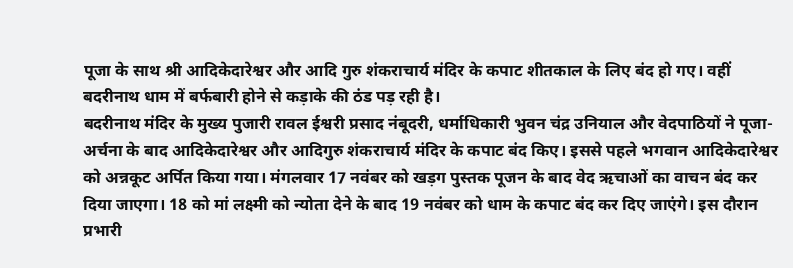पूजा के साथ श्री आदिकेदारेश्वर और आदि गुरु शंकराचार्य मंदिर के कपाट शीतकाल के लिए बंद हो गए। वहीं बदरीनाथ धाम में बर्फबारी होने से कड़ाके की ठंड पड़ रही है।
बदरीनाथ मंदिर के मुख्य पुजारी रावल ईश्वरी प्रसाद नंबूदरी, धर्माधिकारी भुवन चंद्र उनियाल और वेदपाठियों ने पूजा-अर्चना के बाद आदिकेदारेश्वर और आदिगुरु शंकराचार्य मंदिर के कपाट बंद किए। इससे पहले भगवान आदिकेदारेश्वर को अन्नकूट अर्पित किया गया। मंगलवार 17 नवंबर को खड़ग पुस्तक पूजन के बाद वेद ऋचाओं का वाचन बंद कर दिया जाएगा। 18 को मां लक्ष्मी को न्योता देने के बाद 19 नवंबर को धाम के कपाट बंद कर दिए जाएंगे। इस दौरान प्रभारी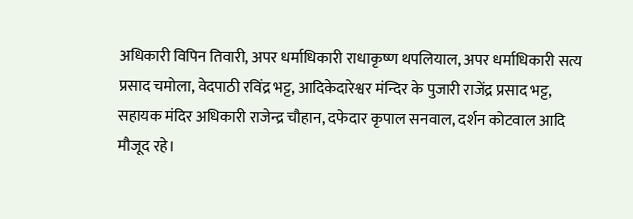अधिकारी विपिन तिवारी, अपर धर्माधिकारी राधाकृष्ण थपलियाल, अपर धर्माधिकारी सत्य प्रसाद चमोला, वेदपाठी रविंद्र भट्ट, आदिकेदारेश्वर मंन्दिर के पुजारी राजेंद्र प्रसाद भट्ट, सहायक मंदिर अधिकारी राजेन्द्र चौहान, दफेदार कृपाल सनवाल, दर्शन कोटवाल आदि मौजूद रहे।